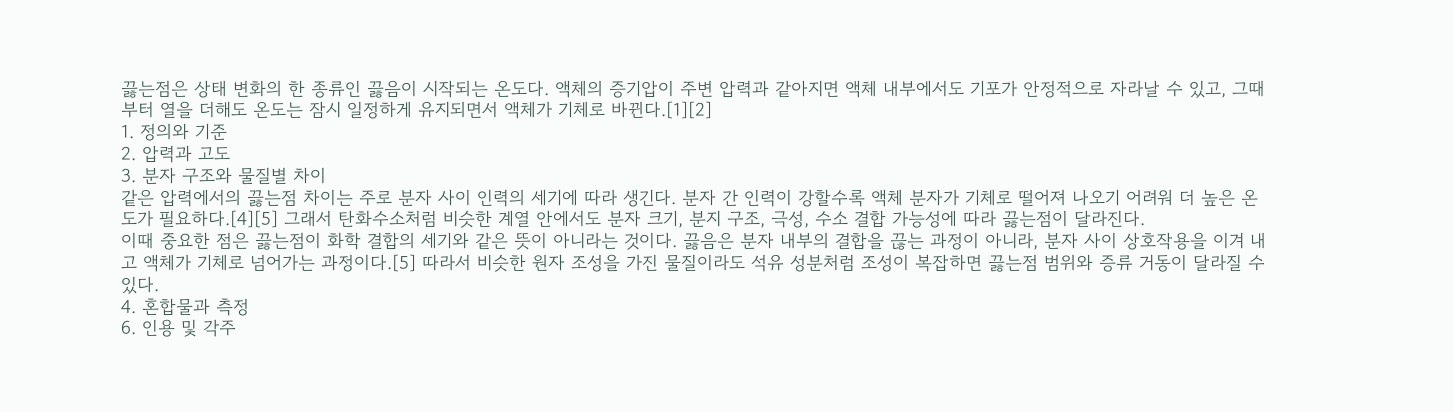끓는점은 상태 변화의 한 종류인 끓음이 시작되는 온도다. 액체의 증기압이 주변 압력과 같아지면 액체 내부에서도 기포가 안정적으로 자라날 수 있고, 그때부터 열을 더해도 온도는 잠시 일정하게 유지되면서 액체가 기체로 바뀐다.[1][2]
1. 정의와 기준
2. 압력과 고도
3. 분자 구조와 물질별 차이
같은 압력에서의 끓는점 차이는 주로 분자 사이 인력의 세기에 따라 생긴다. 분자 간 인력이 강할수록 액체 분자가 기체로 떨어져 나오기 어려워 더 높은 온도가 필요하다.[4][5] 그래서 탄화수소처럼 비슷한 계열 안에서도 분자 크기, 분지 구조, 극성, 수소 결합 가능성에 따라 끓는점이 달라진다.
이때 중요한 점은 끓는점이 화학 결합의 세기와 같은 뜻이 아니라는 것이다. 끓음은 분자 내부의 결합을 끊는 과정이 아니라, 분자 사이 상호작용을 이겨 내고 액체가 기체로 넘어가는 과정이다.[5] 따라서 비슷한 원자 조성을 가진 물질이라도 석유 성분처럼 조성이 복잡하면 끓는점 범위와 증류 거동이 달라질 수 있다.
4. 혼합물과 측정
6. 인용 및 각주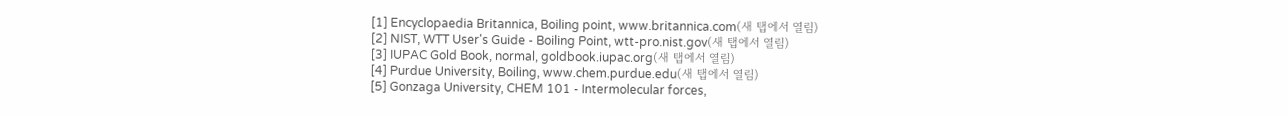[1] Encyclopaedia Britannica, Boiling point, www.britannica.com(새 탭에서 열림)
[2] NIST, WTT User's Guide - Boiling Point, wtt-pro.nist.gov(새 탭에서 열림)
[3] IUPAC Gold Book, normal, goldbook.iupac.org(새 탭에서 열림)
[4] Purdue University, Boiling, www.chem.purdue.edu(새 탭에서 열림)
[5] Gonzaga University, CHEM 101 - Intermolecular forces,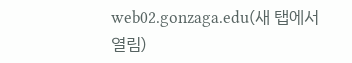web02.gonzaga.edu(새 탭에서 열림)